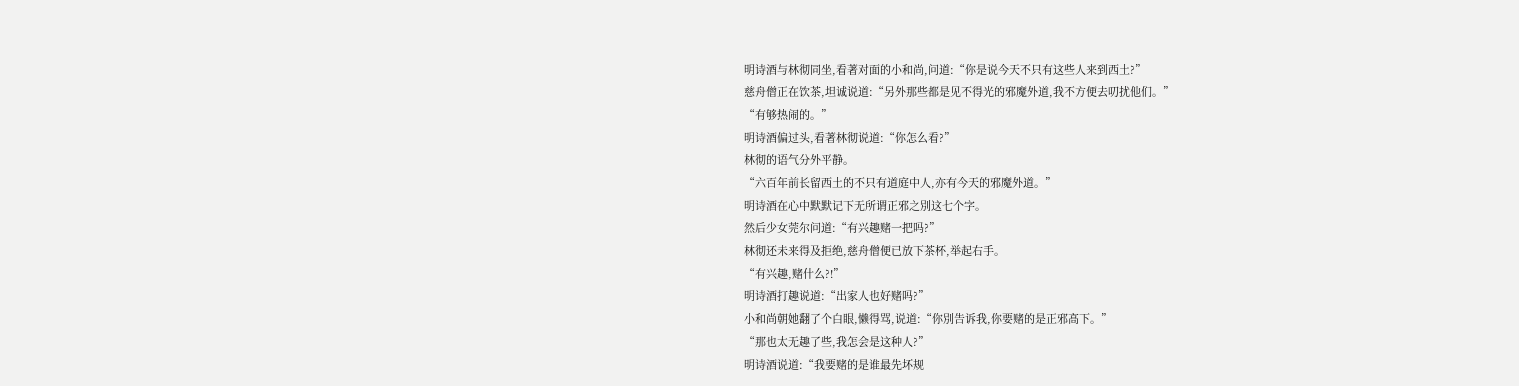明诗酒与林彻同坐,看著对面的小和尚,问道:“你是说今天不只有这些人来到西土?”
慈舟僧正在饮茶,坦诚说道:“另外那些都是见不得光的邪魔外道,我不方便去叨扰他们。”
“有够热闹的。”
明诗酒偏过头,看著林彻说道:“你怎么看?”
林彻的语气分外平静。
“六百年前长留西土的不只有道庭中人,亦有今天的邪魔外道。”
明诗酒在心中默默记下无所谓正邪之別这七个字。
然后少女莞尔问道:“有兴趣赌一把吗?”
林彻还未来得及拒绝,慈舟僧便已放下茶杯,举起右手。
“有兴趣,赌什么?!”
明诗酒打趣说道:“出家人也好赌吗?”
小和尚朝她翻了个白眼,懒得骂,说道:“你別告诉我,你要赌的是正邪高下。”
“那也太无趣了些,我怎会是这种人?”
明诗酒说道:“我要赌的是谁最先坏规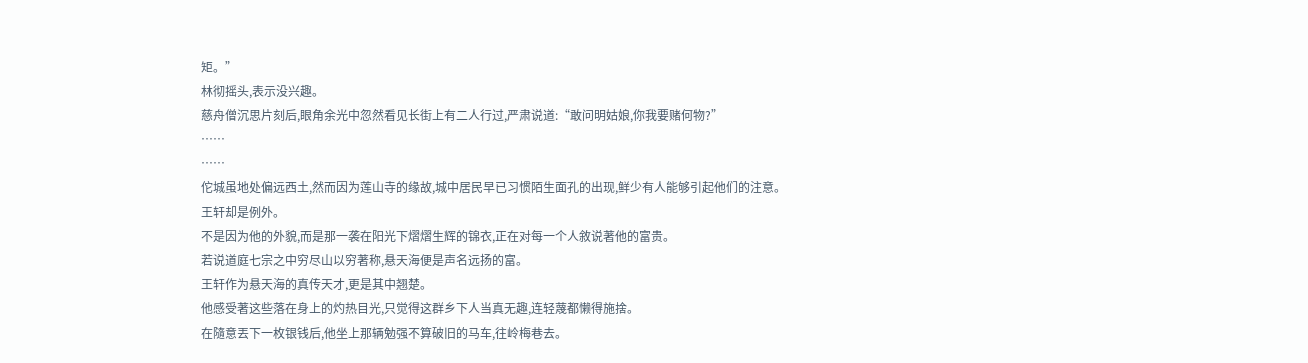矩。”
林彻摇头,表示没兴趣。
慈舟僧沉思片刻后,眼角余光中忽然看见长街上有二人行过,严肃说道:“敢问明姑娘,你我要赌何物?”
……
……
佗城虽地处偏远西土,然而因为莲山寺的缘故,城中居民早已习惯陌生面孔的出现,鲜少有人能够引起他们的注意。
王轩却是例外。
不是因为他的外貌,而是那一袭在阳光下熠熠生辉的锦衣,正在对每一个人敘说著他的富贵。
若说道庭七宗之中穷尽山以穷著称,悬天海便是声名远扬的富。
王轩作为悬天海的真传天才,更是其中翘楚。
他感受著这些落在身上的灼热目光,只觉得这群乡下人当真无趣,连轻蔑都懒得施捨。
在隨意丟下一枚银钱后,他坐上那辆勉强不算破旧的马车,往岭梅巷去。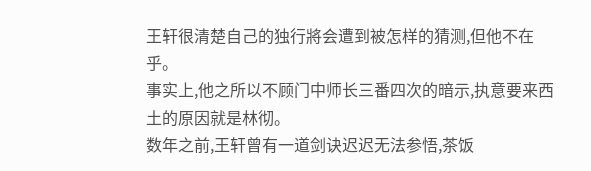王轩很清楚自己的独行將会遭到被怎样的猜测,但他不在乎。
事实上,他之所以不顾门中师长三番四次的暗示,执意要来西土的原因就是林彻。
数年之前,王轩曾有一道剑诀迟迟无法参悟,茶饭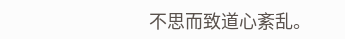不思而致道心紊乱。